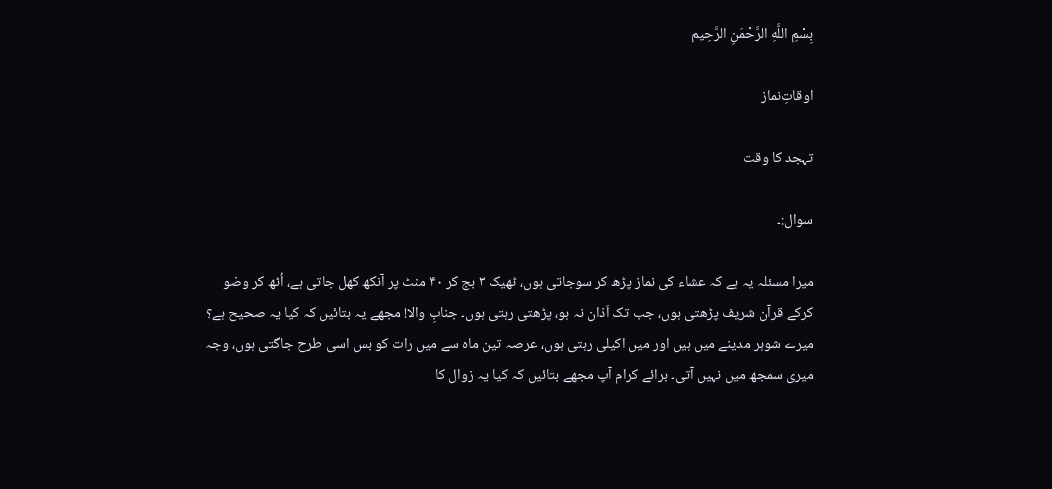بِسْمِ اللَّهِ الرَّحْمَنِ الرَّحِيم

اوقاتِ‌نماز

تہجد کا وقت

سوال:۔

میرا مسئلہ یہ ہے کہ عشاء کی نماز پڑھ کر سوجاتی ہوں، ٹھیک ۳ بج کر ۴۰ منٹ پر آنکھ کھل جاتی ہے، اُٹھ کر وضو کرکے قرآن شریف پڑھتی ہوں، جب تک اَذان نہ ہو، پڑھتی رہتی ہوں۔ جنابِ والا! مجھے یہ بتائیں کہ کیا یہ صحیح ہے؟ میرے شوہر مدینے میں ہیں اور میں اکیلی رہتی ہوں، عرصہ تین ماہ سے میں رات کو بس اسی طرح جاگتی ہوں، وجہ میری سمجھ میں نہیں آتی۔ برائے کرام آپ مجھے بتائیں کہ کیا یہ زوال کا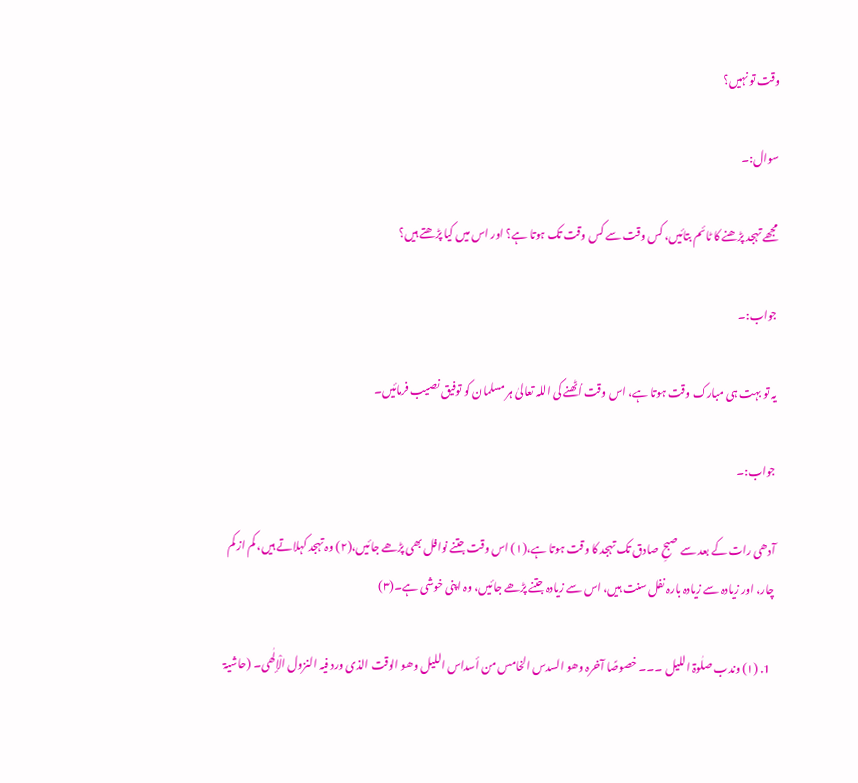وقت تو نہیں؟

سوال:۔

مجھے تہجد پڑھنے کا ٹائم بتائیں، کس وقت سے کس وقت تک ہوتا ہے؟ اور اس میں کیا پڑھتے ہیں؟

جواب:۔

یہ تو بہت ہی مبارک وقت ہوتا ہے، اس وقت اُٹھنے کی اللہ تعالیٰ ہر مسلمان کو توفیق نصیب فرمائیں۔

جواب:۔

آدھی رات کے بعد سے صبحِ صادق تک تہجد کا وقت ہوتا ہے،(۱) اس وقت جتنے نوافل بھی پڑھے جائیں،(۲) وہ تہجد کہلاتے ہیں، کم از کم چار، اور زیادہ سے زیادہ بارہ نفل سنت ہیں، اس سے زیادہ جتنے پڑھے جائیں، وہ اپنی خوشی ہے۔(۳)

  1. (۱) وندب صلٰوۃ اللیل ۔۔۔ خصوصًا آخرہ وھو السدس الخامس من أسداس اللیل وھو الوقت الذی ورد فیہ النزول الْإلٰھی۔ (حاشیۃ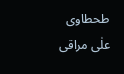طحطاوی علٰی مراقی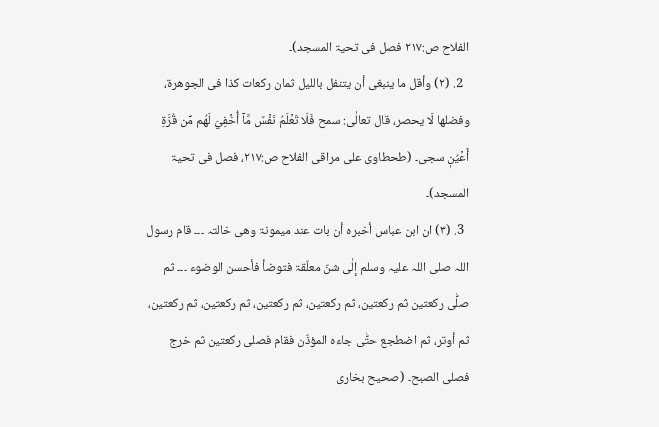الفلاح ص:۲۱۷ فصل فی تحیۃ المسجد)۔
  2. (۲) وأقل ما ینبغی أن یتنفل باللیل ثمان ركعات كذا فی الجوھرۃ، وفضلھا لَا یحصر، قال تعالٰی: سمح فَلَا تَعۡلَمُ نَفۡسٞ مَّآ أُخۡفِيَ لَهُم مِّن قُرَّةِ أَعۡيُنٖ سجى۔ (طحطاوی علی مراقی الفلاح ص:۲۱۷، فصل فی تحیۃ المسجد)۔
  3. (۳) ان ابن عباس أخبرہ أن بات عند میمونۃ وھی خالتہ ۔۔۔ قام رسول اللہ صلی اللہ علیہ وسلم إلٰی شنّ معلّقۃ فتوضأ فأحسن الوضوء ۔۔۔ ثم صلّٰی ركعتین ثم ركعتین، ثم ركعتین، ثم ركعتین، ثم ركعتین، ثم ركعتین، ثم أوتر، ثم اضطجع حتّٰی جاءہ المؤذّن فقام فصلی ركعتین ثم خرج فصلی الصبح۔ (صحیح بخاری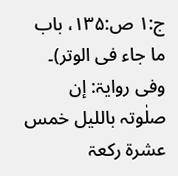ج:۱ ص:۱۳۵، باب ما جاء فی الوتر)۔ وفی روایۃ: إن صلٰوتہ باللیل خمس عشرۃ ركعۃ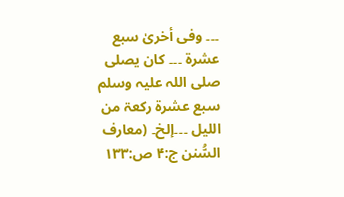۔۔۔ وفی أخریٰ سبع عشرۃ ۔۔۔ کان یصلی صلی اللہ علیہ وسلم سبع عشرۃ ركعۃ من اللیل ۔۔۔إلخ۔ (معارف السُّنن ج:۴ ص:۱۳۳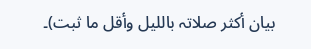بیان أكثر صلاتہ باللیل وأقل ما ثبت)۔